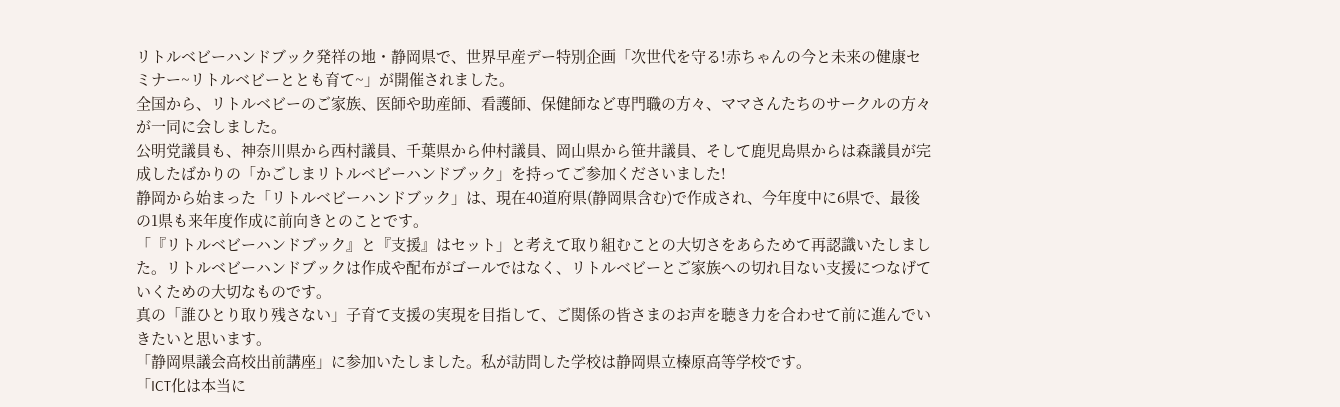リトルベビーハンドブック発祥の地・静岡県で、世界早産デー特別企画「次世代を守る!赤ちゃんの今と未来の健康セミナー~リトルベビーととも育て~」が開催されました。
全国から、リトルベビーのご家族、医師や助産師、看護師、保健師など専門職の方々、ママさんたちのサークルの方々が一同に会しました。
公明党議員も、神奈川県から西村議員、千葉県から仲村議員、岡山県から笹井議員、そして鹿児島県からは森議員が完成したばかりの「かごしまリトルベビーハンドブック」を持ってご参加くださいました!
静岡から始まった「リトルベビーハンドブック」は、現在40道府県(静岡県含む)で作成され、今年度中に6県で、最後の1県も来年度作成に前向きとのことです。
「『リトルベビーハンドブック』と『支援』はセット」と考えて取り組むことの大切さをあらためて再認識いたしました。リトルベビーハンドブックは作成や配布がゴールではなく、リトルベビーとご家族への切れ目ない支援につなげていくための大切なものです。
真の「誰ひとり取り残さない」子育て支援の実現を目指して、ご関係の皆さまのお声を聴き力を合わせて前に進んでいきたいと思います。
「静岡県議会高校出前講座」に参加いたしました。私が訪問した学校は静岡県立榛原高等学校です。
「ICT化は本当に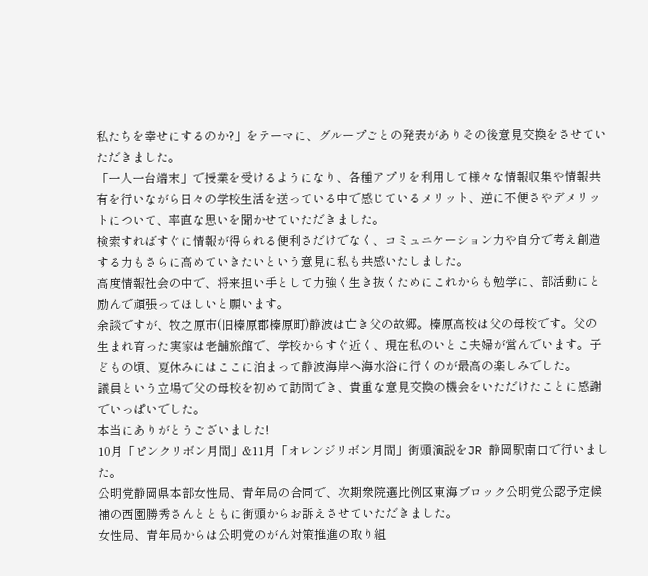私たちを幸せにするのか?」をテーマに、グループごとの発表がありその後意見交換をさせていただきました。
「一人一台端末」で授業を受けるようになり、各種アプリを利用して様々な情報収集や情報共有を行いながら日々の学校生活を送っている中で感じているメリット、逆に不便さやデメリットについて、率直な思いを聞かせていただきました。
検索すればすぐに情報が得られる便利さだけでなく、コミュニケーション力や自分で考え創造する力もさらに高めていきたいという意見に私も共感いたしました。
高度情報社会の中で、将来担い手として力強く生き抜くためにこれからも勉学に、部活動にと励んで頑張ってほしいと願います。
余談ですが、牧之原市(旧榛原郡榛原町)静波は亡き父の故郷。榛原高校は父の母校です。父の生まれ育った実家は老舗旅館で、学校からすぐ近く、現在私のいとこ夫婦が営んでいます。子どもの頃、夏休みにはここに泊まって静波海岸へ海水浴に行くのが最高の楽しみでした。
議員という立場で父の母校を初めて訪問でき、貴重な意見交換の機会をいただけたことに感謝でいっぱいでした。
本当にありがとうございました!
10月「ピンクリボン月間」&11月「オレンジリボン月間」街頭演説をJR 静岡駅南口で行いました。
公明党静岡県本部女性局、青年局の合同で、次期衆院選比例区東海ブロック公明党公認予定候補の西園勝秀さんとともに街頭からお訴えさせていただきました。
女性局、青年局からは公明党のがん対策推進の取り組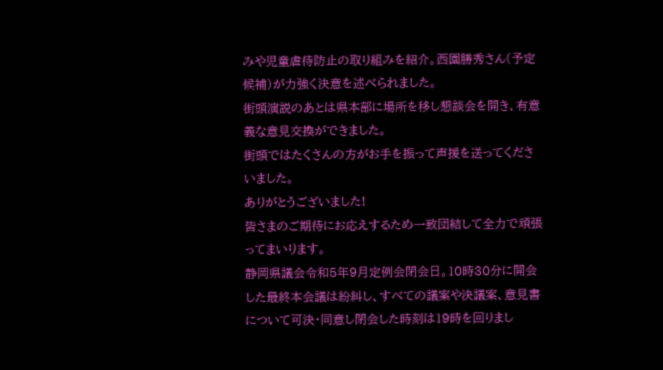みや児童虐待防止の取り組みを紹介。西園勝秀さん(予定候補)が力強く決意を述べられました。
街頭演説のあとは県本部に場所を移し懇談会を開き、有意義な意見交換ができました。
街頭ではたくさんの方がお手を振って声援を送ってくださいました。
ありがとうございました!
皆さまのご期待にお応えするため一致団結して全力で頑張ってまいります。
静岡県議会令和5年9月定例会閉会日。10時30分に開会した最終本会議は紛糾し、すべての議案や決議案、意見書について可決・同意し閉会した時刻は19時を回りまし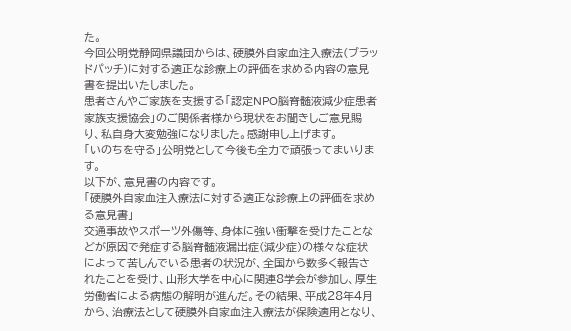た。
今回公明党静岡県議団からは、硬膜外自家血注入療法(ブラッドパッチ)に対する適正な診療上の評価を求める内容の意見書を提出いたしました。
患者さんやご家族を支援する「認定NPO脳脊髄液減少症患者家族支援協会」のご関係者様から現状をお聞きしご意見賜り、私自身大変勉強になりました。感謝申し上げます。
「いのちを守る」公明党として今後も全力で頑張ってまいります。
以下が、意見書の内容です。
「硬膜外自家血注入療法に対する適正な診療上の評価を求める意見書」
交通事故やスポーツ外傷等、身体に強い衝撃を受けたことなどが原因で発症する脳脊髄液漏出症(減少症)の様々な症状によって苦しんでいる患者の状況が、全国から数多く報告されたことを受け、山形大学を中心に関連8学会が参加し、厚生労働省による病態の解明が進んだ。その結果、平成28年4月から、治療法として硬膜外自家血注入療法が保険適用となり、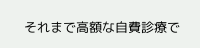それまで高額な自費診療で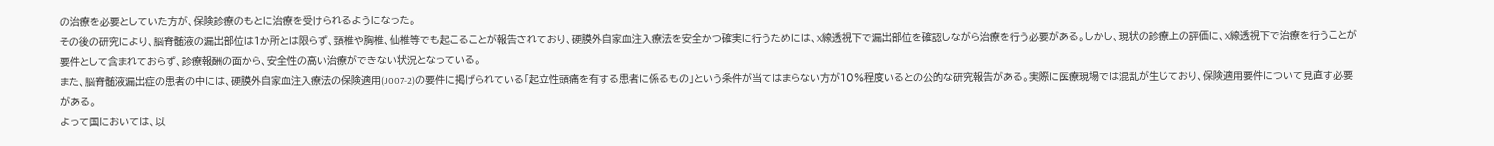の治療を必要としていた方が、保険診療のもとに治療を受けられるようになった。
その後の研究により、脳脊髄液の漏出部位は1か所とは限らず、頸椎や胸椎、仙椎等でも起こることが報告されており、硬膜外自家血注入療法を安全かつ確実に行うためには、X線透視下で漏出部位を確認しながら治療を行う必要がある。しかし、現状の診療上の評価に、X線透視下で治療を行うことが要件として含まれておらず、診療報酬の面から、安全性の高い治療ができない状況となっている。
また、脳脊髄液漏出症の患者の中には、硬膜外自家血注入療法の保険適用(J007-2)の要件に掲げられている「起立性頭痛を有する患者に係るもの」という条件が当てはまらない方が10%程度いるとの公的な研究報告がある。実際に医療現場では混乱が生じており、保険適用要件について見直す必要がある。
よって国においては、以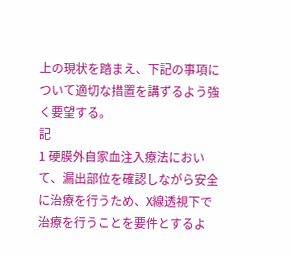上の現状を踏まえ、下記の事項について適切な措置を講ずるよう強く要望する。
記
1 硬膜外自家血注入療法において、漏出部位を確認しながら安全に治療を行うため、X線透視下で治療を行うことを要件とするよ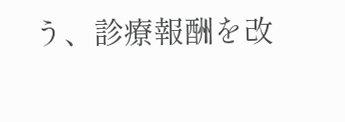う、診療報酬を改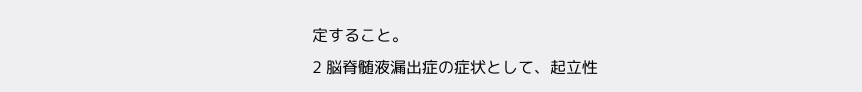定すること。
2 脳脊髄液漏出症の症状として、起立性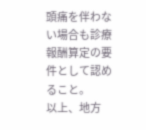頭痛を伴わない場合も診療報酬算定の要件として認めること。
以上、地方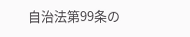自治法第99条の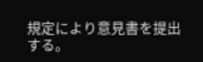規定により意見書を提出する。